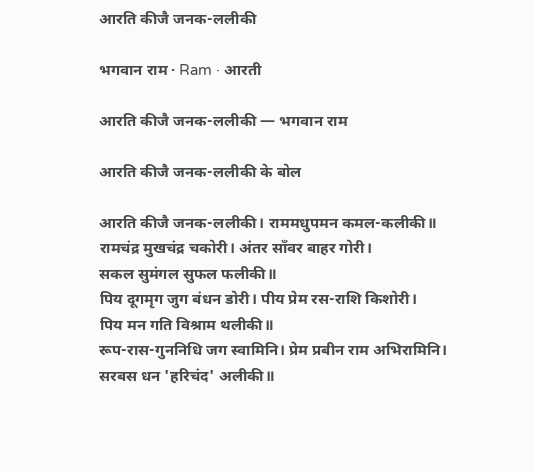आरति कीजै जनक-ललीकी

भगवान राम · Ram · आरती

आरति कीजै जनक-ललीकी — भगवान राम

आरति कीजै जनक-ललीकी के बोल

आरति कीजै जनक-ललीकी। राममधुपमन कमल-कलीकी॥
रामचंद्र मुखचंद्र चकोरी। अंतर साँवर बाहर गोरी।
सकल सुमंगल सुफल फलीकी॥
पिय दूगमृग जुग बंधन डोरी। पीय प्रेम रस-राशि किशोरी।
पिय मन गति विश्राम थलीकी॥
रूप-रास-गुननिधि जग स्वामिनि। प्रेम प्रबीन राम अभिरामिनि।
सरबस धन 'हरिचंद' अलीकी॥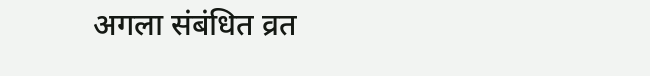अगला संबंधित व्रत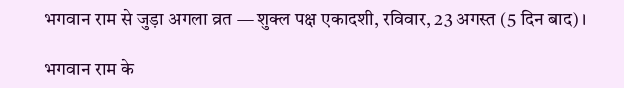भगवान राम से जुड़ा अगला व्रत — शुक्ल पक्ष एकादशी, रविवार, 23 अगस्त (5 दिन बाद)।

भगवान राम के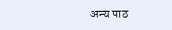अन्य पाठ